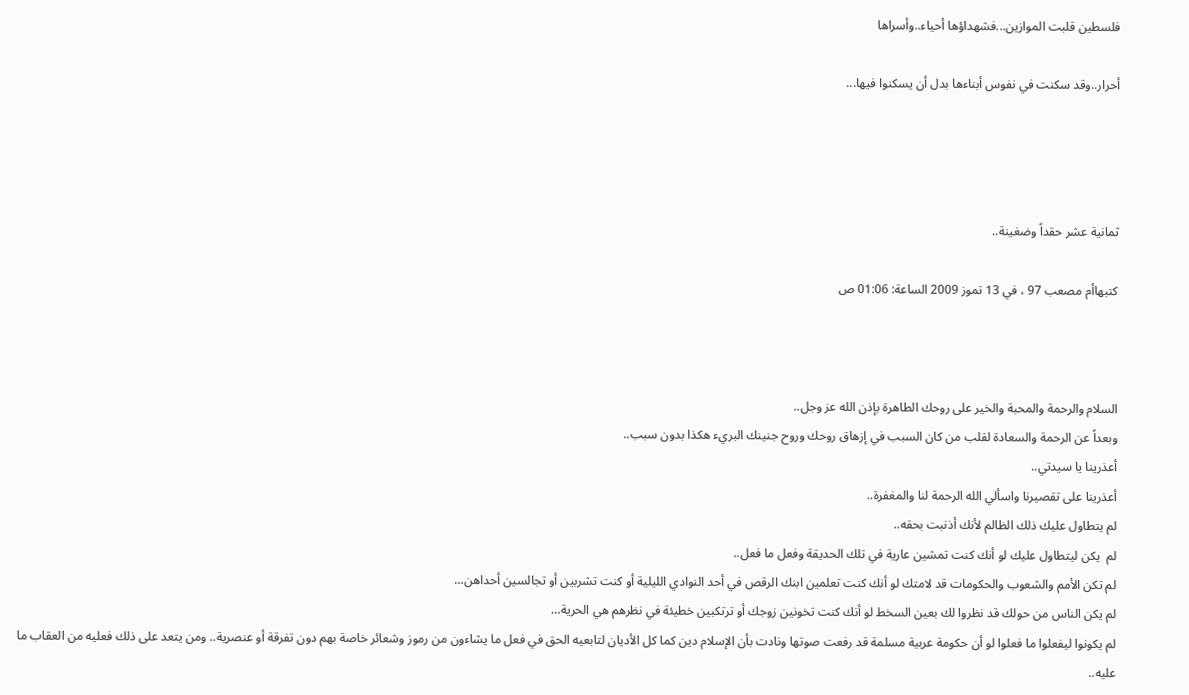فلسطين قلبت الموازين...فشهداؤها أحياء..وأسراها

أحرار..وقد سكنت في نفوس أبناءها بدل أن يسكنوا فيها...




ثمانية عشر حقداً وضغينة..

كتبهاأم مصعب 97 ، في 13 تموز 2009 الساعة: 01:06 ص



السلام والرحمة والمحبة والخير على روحك الطاهرة بإذن الله عز وجل..
وبعداً عن الرحمة والسعادة لقلب من كان السبب في إزهاق روحك وروح جنينك البريء هكذا بدون سبب..
أعذرينا يا سيدتي..
أعذرينا على تقصيرنا واسألي الله الرحمة لنا والمغفرة..
لم يتطاول عليك ذلك الظالم لأنك أذنبت بحقه..
لم  يكن ليتطاول عليك لو أنك كنت تمشين عارية في تلك الحديقة وفعل ما فعل..
لم تكن الأمم والشعوب والحكومات قد لامتك لو أنك كنت تعلمين ابنك الرقص في أحد النوادي الليلية أو كنت تشربين أو تجالسين أحداهن…
لم يكن الناس من حولك قد نظروا لك بعين السخط لو أنك كنت تخونين زوجك أو ترتكبين خطيئة في نظرهم هي الحرية…
لم يكونوا ليفعلوا ما فعلوا لو أن حكومة عربية مسلمة قد رفعت صوتها ونادت بأن الإسلام دين كما كل الأديان لتابعيه الحق في فعل ما يشاءون من رموز وشعائر خاصة بهم دون تفرقة أو عنصرية.. ومن يتعد على ذلك فعليه من العقاب ما عليه..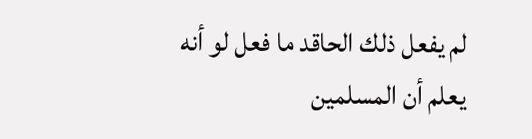لم يفعل ذلك الحاقد ما فعل لو أنه يعلم أن المسلمين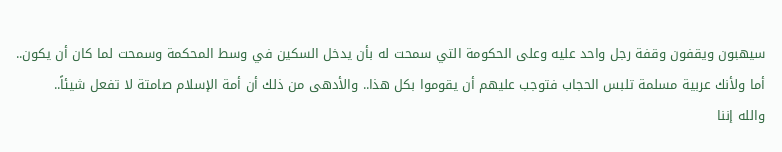سيهبون ويقفون وقفة رجل واحد عليه وعلى الحكومة التي سمحت له بأن يدخل السكين في وسط المحكمة وسمحت لما كان أن يكون..
أما ولأنك عربية مسلمة تلبس الحجاب فتوجب عليهم أن يقوموا بكل هذا.. والأدهى من ذلك أن أمة الإسلام صامتة لا تفعل شيئاً..
والله إننا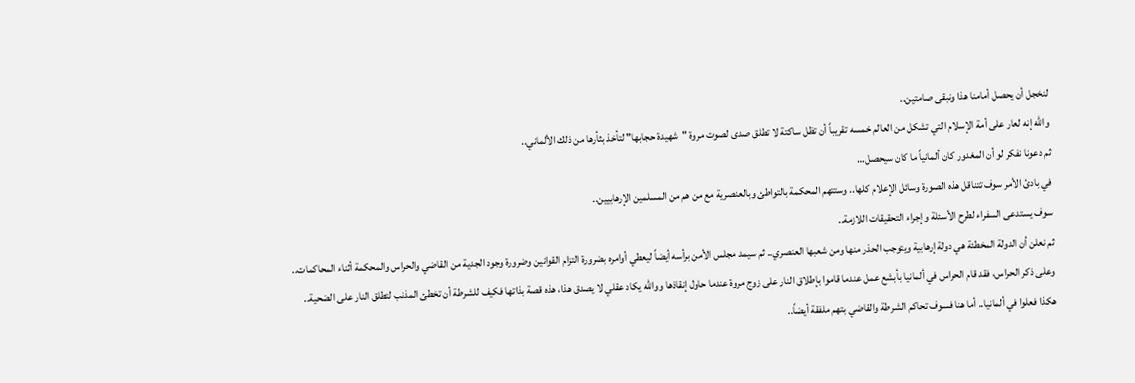لنخجل أن يحصل أمامنا هذا ونبقى صامتين..
والله إنه لعار على أمة الإسلام التي تشكل من العالم خمسه تقريباً أن تظل ساكتة لا تطلق صدى لصوت مروة "شهيدة حجابها" لتأخذ بثأرها من ذلك الألماني..
ثم دعونا نفكر لو أن المغدور كان ألمانياً ما كان سيحصل…
في بادئ الأمر سوف تتناقل هذه الصورة وسائل الإعلام كلها.. وستتهم المحكمة بالتواطئ وبالعنصرية مع من هم من المسلمين الإرهابيين..
سوف يستدعى السفراء لطرح الأسئلة وإجراء التحقيقات اللازمة..
ثم نعلن أن الدولة المخطئة هي دولة إرهابية ويتوجب الحذر منها ومن شعبها العنصري.. ثم سيمد مجلس الأمن برأسه أيضاً ليعطي أوامره بضرورة التزام القوانين وضرورة وجود الجدية من القاضي والحراس والمحكمة أثناء المحاكمات..
وعلى ذكر الحراس، فقد قام الحراس في ألمانيا بأبشع عمل عندما قاموا بإطلاق النار على زوج مروة عندما حاول إنقاذها ووالله يكاد عقلي لا يصدق هذا، هذه قصة بذاتها فكيف للشرطة أن تخطئ المذنب لتطلق النار على الضحية..
هكذا فعلوا في ألمانيا.. أما هنا فسوف تحاكم الشرطة والقاضي بتهم ملفقة أيضاً..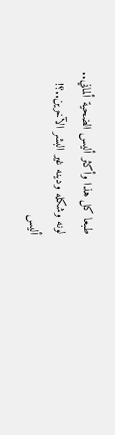طبعا كل هذا وأكثر أليس الضحية ألماني.. لونه وشكله ودينه غير البشر الآخرين..؟!
أليس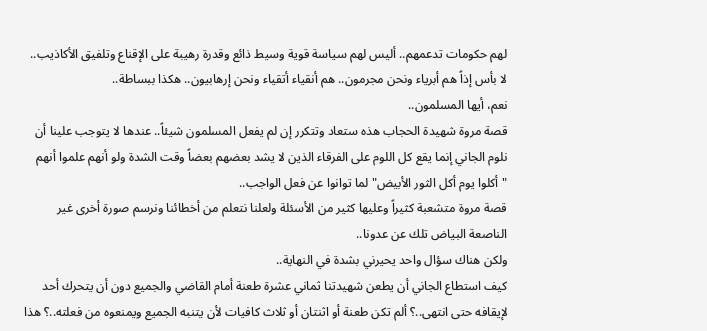لهم حكومات تدعمهم.. أليس لهم سياسة قوية وسيط ذائع وقدرة رهيبة على الإقناع وتلفيق الأكاذيب.. لا بأس إذاً هم أبرياء ونحن مجرمون.. هم أنقياء أتقياء ونحن إرهابيون.. هكذا ببساطة..
نعم، أيها المسلمون..
قصة مروة شهيدة الحجاب هذه ستعاد وتتكرر إن لم يفعل المسلمون شيئاً.. عندها لا يتوجب علينا أن نلوم الجاني إنما يقع كل اللوم على الفرقاء الذين لا يشد بعضهم بعضاً وقت الشدة ولو أنهم علموا أنهم "أكلوا يوم أكل الثور الأبيض" لما توانوا عن فعل الواجب..
قصة مروة متشعبة كثيراً وعليها كثير من الأسئلة ولعلنا نتعلم من أخطائنا ونرسم صورة أخرى غير الناصعة البياض تلك عن عدونا..
ولكن هناك سؤال واحد يحيرني بشدة في النهاية..
كيف استطاع الجاني أن يطعن شهيدتنا ثماني عشرة طعنة أمام القاضي والجميع دون أن يتحرك أحد لإيقافه حتى انتهى..؟ ألم تكن طعنة أو اثنتان أو ثلاث كافيات لأن يتنبه الجميع ويمنعوه من فعلته..؟ هذا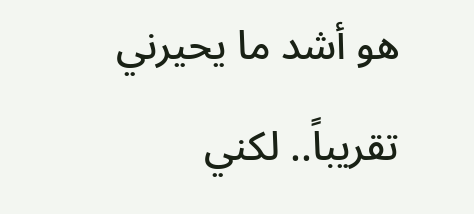هو أشد ما يحيرني تقريباً.. لكني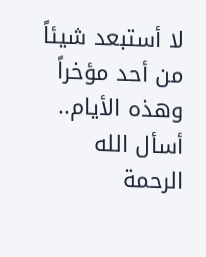لا أستبعد شيئاً من أحد مؤخراً وهذه الأيام..
أسأل الله الرحمة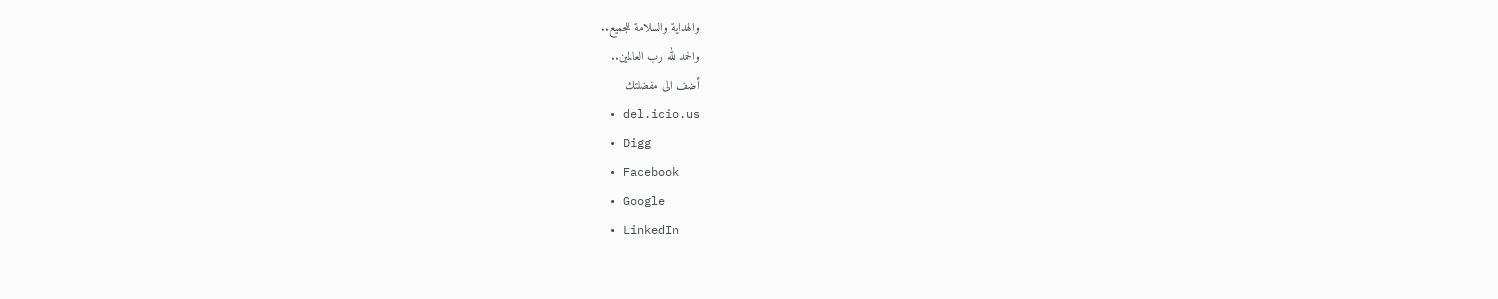والهداية والسلامة للجميع..
والحمد لله رب العالمين..
أضف الى مفضلتك
  • del.icio.us
  • Digg
  • Facebook
  • Google
  • LinkedIn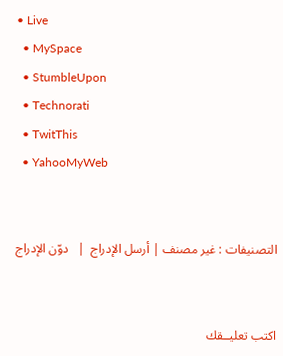• Live
  • MySpace
  • StumbleUpon
  • Technorati
  • TwitThis
  • YahooMyWeb


التصنيفات : غير مصنف | أرسل الإدراج  |   دوّن الإدراج


اكتب تعليــقك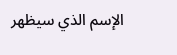الإسم الذي سيظهر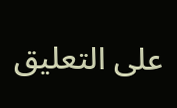على التعليق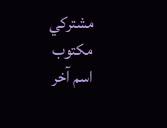مشتركي مكتوب
اسم آخر